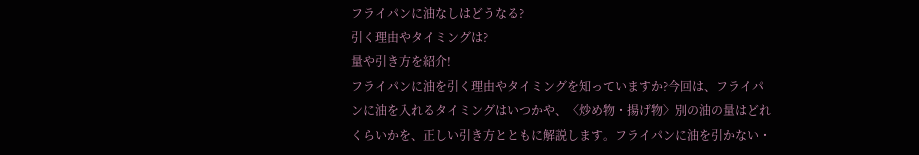フライパンに油なしはどうなる?
引く理由やタイミングは?
量や引き方を紹介!
フライパンに油を引く理由やタイミングを知っていますか?今回は、フライパンに油を入れるタイミングはいつかや、〈炒め物・揚げ物〉別の油の量はどれくらいかを、正しい引き方とともに解説します。フライパンに油を引かない・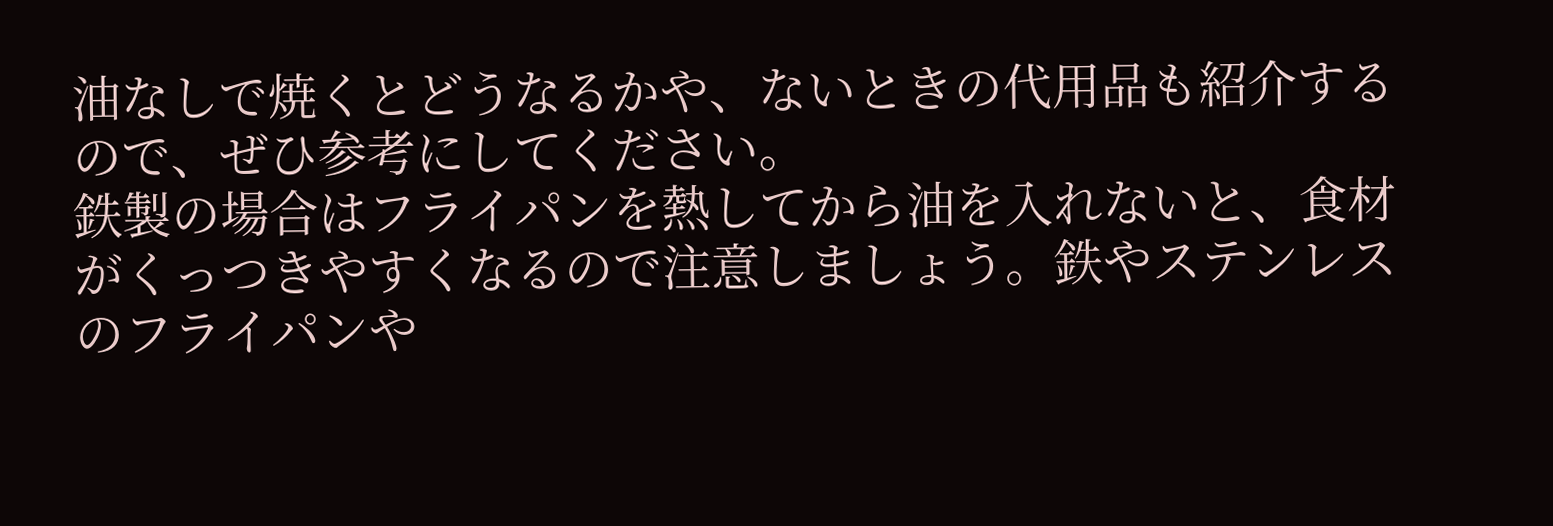油なしで焼くとどうなるかや、ないときの代用品も紹介するので、ぜひ参考にしてください。
鉄製の場合はフライパンを熱してから油を入れないと、食材がくっつきやすくなるので注意しましょう。鉄やステンレスのフライパンや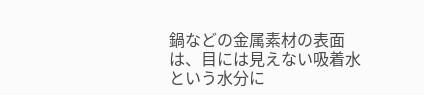鍋などの金属素材の表面は、目には見えない吸着水という水分に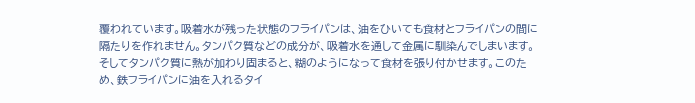覆われています。吸着水が残った状態のフライパンは、油をひいても食材とフライパンの間に隔たりを作れません。タンパク質などの成分が、吸着水を通して金属に馴染んでしまいます。
そしてタンパク質に熱が加わり固まると、糊のようになって食材を張り付かせます。このため、鉄フライパンに油を入れるタイ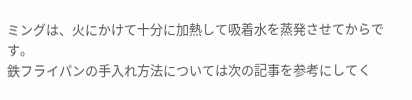ミングは、火にかけて十分に加熱して吸着水を蒸発させてからです。
鉄フライパンの手入れ方法については次の記事を参考にしてく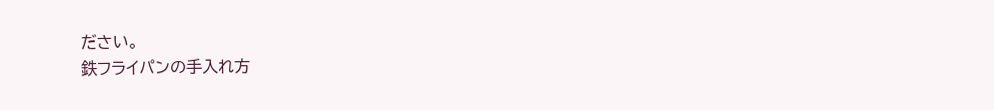ださい。
鉄フライパンの手入れ方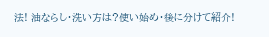法! 油ならし・洗い方は?使い始め・後に分けて紹介!